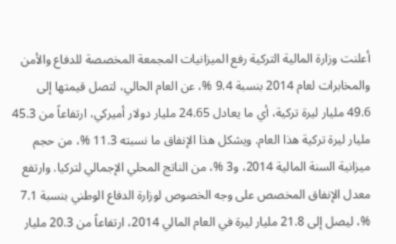أعلنت وزارة المالية التركية رفع الميزانيات المجمعة المخصصة للدفاع والأمن والمخابرات لعام 2014 بنسبة 9.4 %، عن العام الحالي، لتصل قيمتها إلى 49.6 مليار ليرة تركية، أي ما يعادل 24.65 مليار دولار أميركي، ارتفاعاً من 45.3 مليار ليرة تركية هذا العام. ويشكل هذا الإنفاق ما نسبته 11.3 %، من حجم ميزانية السنة المالية 2014، و3 %، من الناتج المحلي الإجمالي لتركيا. وارتفع معدل الإنفاق المخصص على وجه الخصوص لوزارة الدفاع الوطني بنسبة 7.1 %، ليصل إلى 21.8 مليار ليرة في العام المالي 2014، ارتفاعاً من 20.3 مليار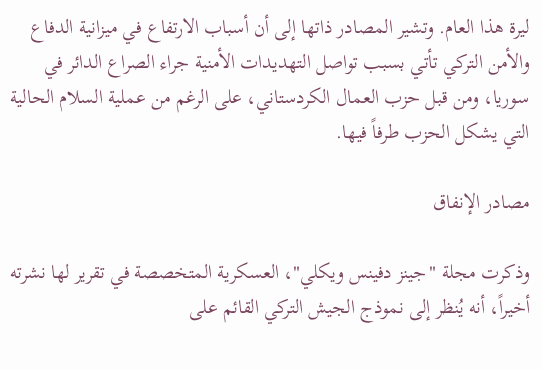ليرة هذا العام. وتشير المصادر ذاتها إلى أن أسباب الارتفاع في ميزانية الدفاع والأمن التركي تأتي بسبب تواصل التهديدات الأمنية جراء الصراع الدائر في سوريا، ومن قبل حزب العمال الكردستاني، على الرغم من عملية السلام الحالية التي يشكل الحزب طرفاً فيها.

مصادر الإنفاق

وذكرت مجلة "جينز دفينس ويكلي"، العسكرية المتخصصة في تقرير لها نشرته أخيراً، أنه يُنظر إلى نموذج الجيش التركي القائم على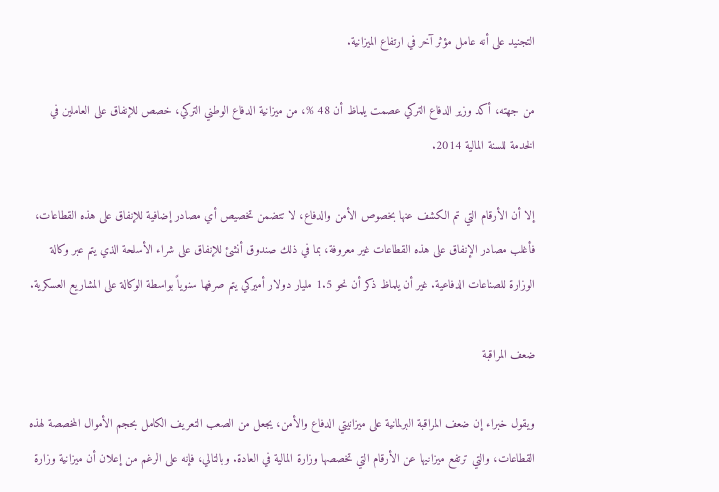التجنيد على أنه عامل مؤثر آخر في ارتفاع الميزانية.

من جهته، أكد وزير الدفاع التركي عصمت يلماظ أن 48 %، من ميزانية الدفاع الوطني التركي، خصص للإنفاق على العاملين في الخدمة للسنة المالية 2014.

إلا أن الأرقام التي تم الكشف عنها بخصوص الأمن والدفاع، لا تتضمن تخصيص أي مصادر إضافية للإنفاق على هذه القطاعات، فأغلب مصادر الإنفاق على هذه القطاعات غير معروفة، بما في ذلك صندوق أنشئ للإنفاق على شراء الأسلحة الذي يتم عبر وكالة الوزارة للصناعات الدفاعية. غير أن يلماظ ذكر أن نحو 1.5 مليار دولار أميركي يتم صرفها سنوياً بواسطة الوكالة على المشاريع العسكرية.

ضعف المراقبة

ويقول خبراء إن ضعف المراقبة البرلمانية على ميزانيتي الدفاع والأمن، يجعل من الصعب التعريف الكامل بحجم الأموال المخصصة لهذه القطاعات، والتي ترتفع ميزانيها عن الأرقام التي تخصصها وزارة المالية في العادة. وبالتالي، فإنه على الرغم من إعلان أن ميزانية وزارة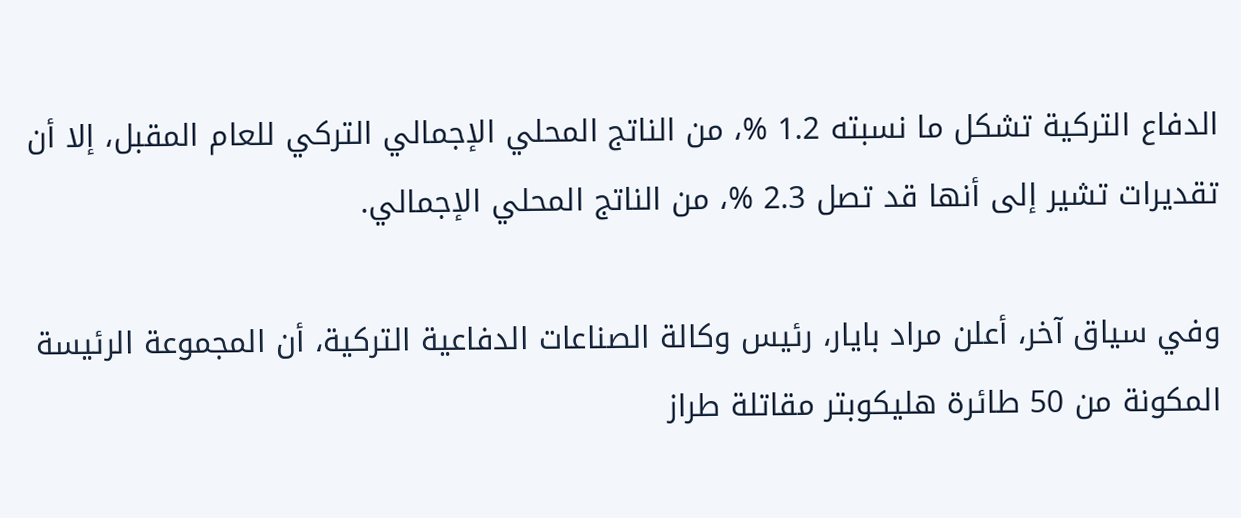الدفاع التركية تشكل ما نسبته 1.2 %، من الناتج المحلي الإجمالي التركي للعام المقبل، إلا أن تقديرات تشير إلى أنها قد تصل 2.3 %، من الناتج المحلي الإجمالي.

وفي سياق آخر، أعلن مراد بايار، رئيس وكالة الصناعات الدفاعية التركية، أن المجموعة الرئيسة المكونة من 50 طائرة هليكوبتر مقاتلة طراز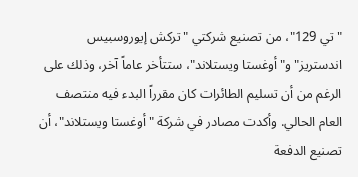"تي 129"، من تصنيع شركتي "تركش إيوروسبيس اندستريز" و"أوغستا ويستلاند"، ستتأخر عاماً آخر، وذلك على الرغم من أن تسليم الطائرات كان مقرراً البدء فيه منتصف العام الحالي. وأكدت مصادر في شركة "أوغستا ويستلاند"، أن تصنيع الدفعة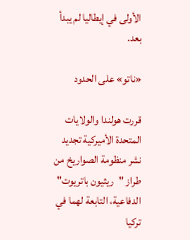الأولى في إيطاليا لم يبدأ بعد.

«ناتو» على الحدود

قررت هولندا والولايات المتحدة الأميركية تجديد نشر منظومة الصواريخ من طراز "ريثيون باتريوت" الدفاعية، التابعة لهما في تركيا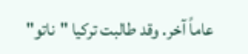عاماً آخر. وقد طالبت تركيا "ناتو"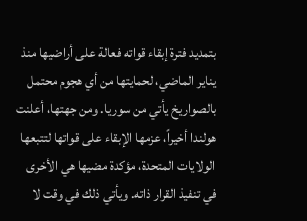بتمديد فترة إبقاء قواته فعالة على أراضيها منذ يناير الماضي، لحمايتها من أي هجوم محتمل بالصواريخ يأتي من سوريا. ومن جهتها، أعلنت هولندا أخيراً، عزمها الإبقاء على قواتها لتتبعها الولايات المتحدة، مؤكدة مضيها هي الأخرى في تنفيذ القرار ذاته. ويأتي ذلك في وقت لا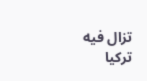تزال فيه تركيا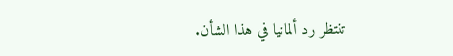تنتظر رد ألمانيا في هذا الشأن.